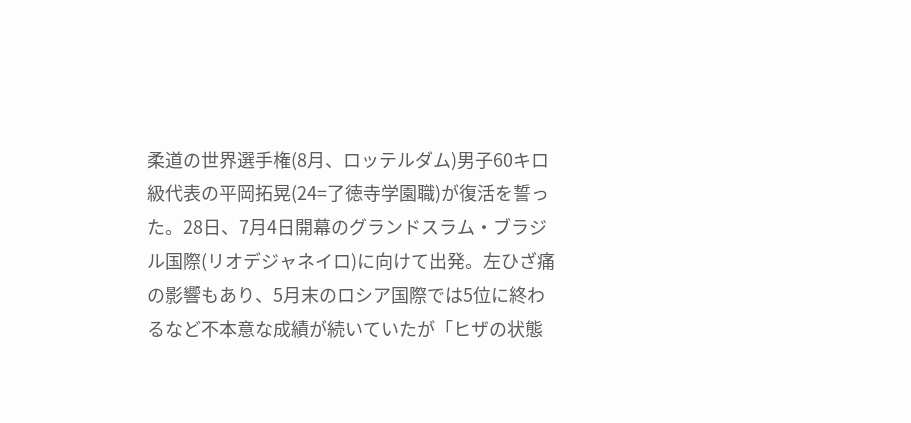柔道の世界選手権(8月、ロッテルダム)男子60キロ級代表の平岡拓晃(24=了徳寺学園職)が復活を誓った。28日、7月4日開幕のグランドスラム・ブラジル国際(リオデジャネイロ)に向けて出発。左ひざ痛の影響もあり、5月末のロシア国際では5位に終わるなど不本意な成績が続いていたが「ヒザの状態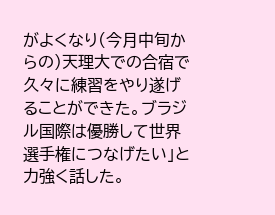がよくなり(今月中旬からの)天理大での合宿で久々に練習をやり遂げることができた。ブラジル国際は優勝して世界選手権につなげたい」と力強く話した。